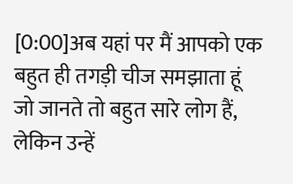[0:00]अब यहां पर मैं आपको एक बहुत ही तगड़ी चीज समझाता हूं जो जानते तो बहुत सारे लोग हैं, लेकिन उन्हें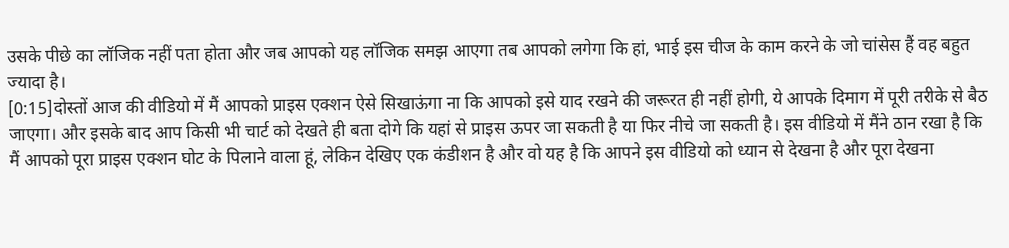उसके पीछे का लॉजिक नहीं पता होता और जब आपको यह लॉजिक समझ आएगा तब आपको लगेगा कि हां, भाई इस चीज के काम करने के जो चांसेस हैं वह बहुत ज्यादा है।
[0:15]दोस्तों आज की वीडियो में मैं आपको प्राइस एक्शन ऐसे सिखाऊंगा ना कि आपको इसे याद रखने की जरूरत ही नहीं होगी, ये आपके दिमाग में पूरी तरीके से बैठ जाएगा। और इसके बाद आप किसी भी चार्ट को देखते ही बता दोगे कि यहां से प्राइस ऊपर जा सकती है या फिर नीचे जा सकती है। इस वीडियो में मैंने ठान रखा है कि मैं आपको पूरा प्राइस एक्शन घोट के पिलाने वाला हूं, लेकिन देखिए एक कंडीशन है और वो यह है कि आपने इस वीडियो को ध्यान से देखना है और पूरा देखना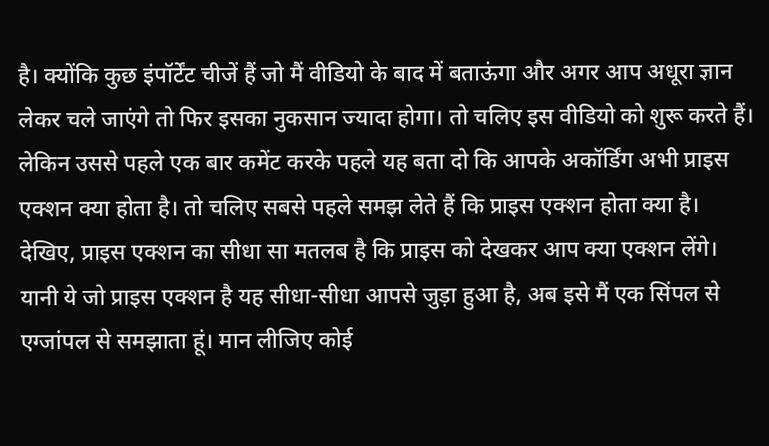है। क्योंकि कुछ इंपॉर्टेंट चीजें हैं जो मैं वीडियो के बाद में बताऊंगा और अगर आप अधूरा ज्ञान लेकर चले जाएंगे तो फिर इसका नुकसान ज्यादा होगा। तो चलिए इस वीडियो को शुरू करते हैं। लेकिन उससे पहले एक बार कमेंट करके पहले यह बता दो कि आपके अकॉर्डिंग अभी प्राइस एक्शन क्या होता है। तो चलिए सबसे पहले समझ लेते हैं कि प्राइस एक्शन होता क्या है। देखिए, प्राइस एक्शन का सीधा सा मतलब है कि प्राइस को देखकर आप क्या एक्शन लेंगे। यानी ये जो प्राइस एक्शन है यह सीधा-सीधा आपसे जुड़ा हुआ है, अब इसे मैं एक सिंपल से एग्जांपल से समझाता हूं। मान लीजिए कोई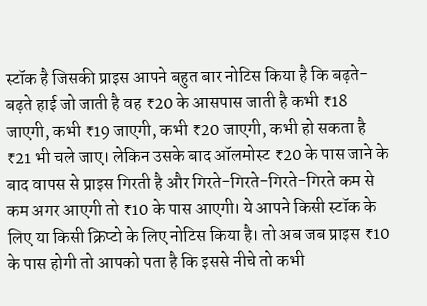स्टॉक है जिसकी प्राइस आपने बहुत बार नोटिस किया है कि बढ़ते-बढ़ते हाई जो जाती है वह ₹20 के आसपास जाती है कभी ₹18 जाएगी, कभी ₹19 जाएगी, कभी ₹20 जाएगी, कभी हो सकता है ₹21 भी चले जाए। लेकिन उसके बाद ऑलमोस्ट ₹20 के पास जाने के बाद वापस से प्राइस गिरती है और गिरते-गिरते-गिरते-गिरते कम से कम अगर आएगी तो ₹10 के पास आएगी। ये आपने किसी स्टॉक के लिए या किसी क्रिप्टो के लिए नोटिस किया है। तो अब जब प्राइस ₹10 के पास होगी तो आपको पता है कि इससे नीचे तो कभी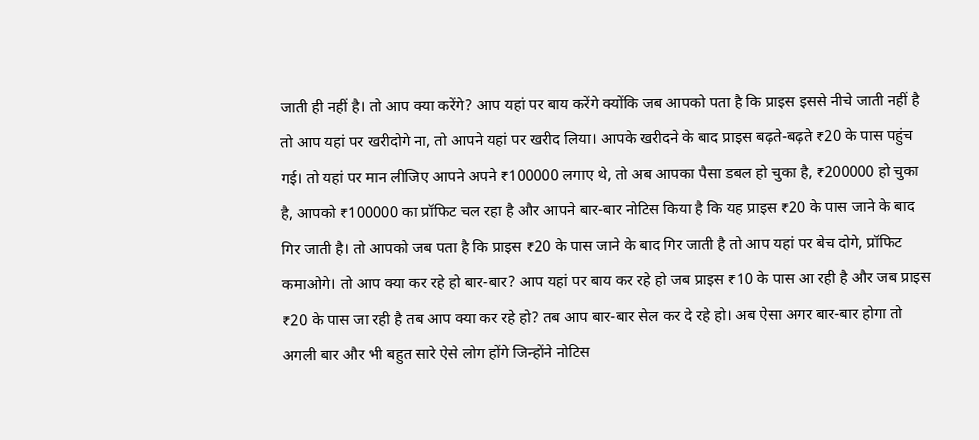जाती ही नहीं है। तो आप क्या करेंगे? आप यहां पर बाय करेंगे क्योंकि जब आपको पता है कि प्राइस इससे नीचे जाती नहीं है तो आप यहां पर खरीदोगे ना, तो आपने यहां पर खरीद लिया। आपके खरीदने के बाद प्राइस बढ़ते-बढ़ते ₹20 के पास पहुंच गई। तो यहां पर मान लीजिए आपने अपने ₹100000 लगाए थे, तो अब आपका पैसा डबल हो चुका है, ₹200000 हो चुका है, आपको ₹100000 का प्रॉफिट चल रहा है और आपने बार-बार नोटिस किया है कि यह प्राइस ₹20 के पास जाने के बाद गिर जाती है। तो आपको जब पता है कि प्राइस ₹20 के पास जाने के बाद गिर जाती है तो आप यहां पर बेच दोगे, प्रॉफिट कमाओगे। तो आप क्या कर रहे हो बार-बार? आप यहां पर बाय कर रहे हो जब प्राइस ₹10 के पास आ रही है और जब प्राइस ₹20 के पास जा रही है तब आप क्या कर रहे हो? तब आप बार-बार सेल कर दे रहे हो। अब ऐसा अगर बार-बार होगा तो अगली बार और भी बहुत सारे ऐसे लोग होंगे जिन्होंने नोटिस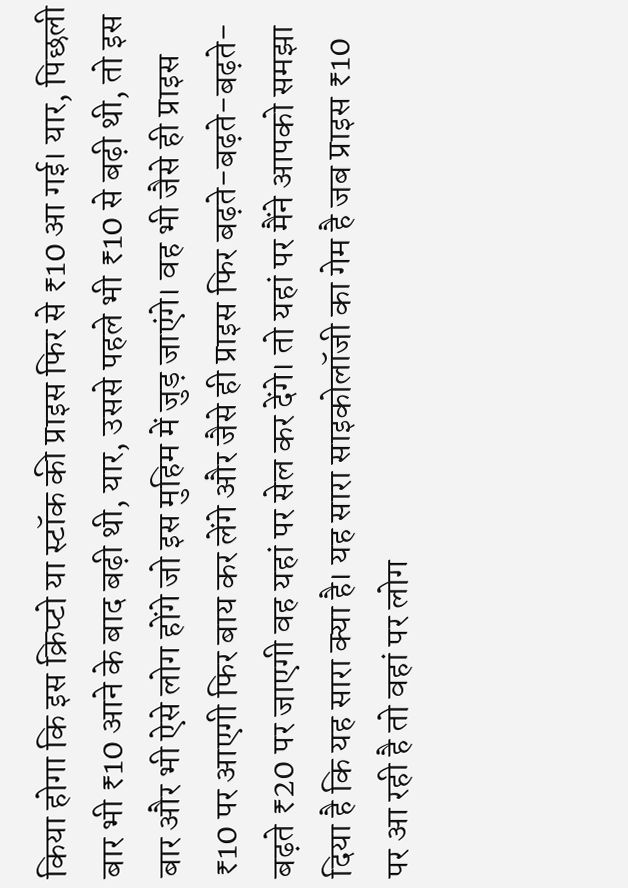किया होगा कि इस क्रिप्टो या स्टॉक की प्राइस फिर से ₹10 आ गई। यार, पिछली बार भी ₹10 आने के बाद बढ़ी थी, यार, उससे पहले भी ₹10 से बढ़ी थी, तो इस बार और भी ऐसे लोग होंगे जो इस मुहिम में जुड़ जाएंगे। वह भी जैसे ही प्राइस ₹10 पर आएगी फिर बाय कर लेंगे और जैसे ही प्राइस फिर बढ़ते-बढ़ते-बढ़ते-बढ़ते ₹20 पर जाएगी वह यहां पर सेल कर देंगे। तो यहां पर मैंने आपको समझा दिया है कि यह सारा क्या है। यह सारा साइकोलॉजी का गेम है जब प्राइस ₹10 पर आ रही है तो वहां पर लोग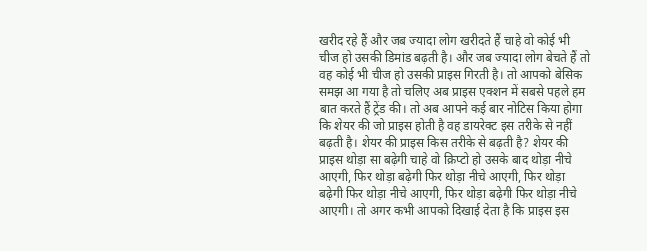खरीद रहे हैं और जब ज्यादा लोग खरीदते हैं चाहे वो कोई भी चीज हो उसकी डिमांड बढ़ती है। और जब ज्यादा लोग बेचते हैं तो वह कोई भी चीज हो उसकी प्राइस गिरती है। तो आपको बेसिक समझ आ गया है तो चलिए अब प्राइस एक्शन में सबसे पहले हम बात करते हैं ट्रेंड की। तो अब आपने कई बार नोटिस किया होगा कि शेयर की जो प्राइस होती है वह डायरेक्ट इस तरीके से नहीं बढ़ती है। शेयर की प्राइस किस तरीके से बढ़ती है? शेयर की प्राइस थोड़ा सा बढ़ेगी चाहे वो क्रिप्टो हो उसके बाद थोड़ा नीचे आएगी, फिर थोड़ा बढ़ेगी फिर थोड़ा नीचे आएगी, फिर थोड़ा बढ़ेगी फिर थोड़ा नीचे आएगी, फिर थोड़ा बढ़ेगी फिर थोड़ा नीचे आएगी। तो अगर कभी आपको दिखाई देता है कि प्राइस इस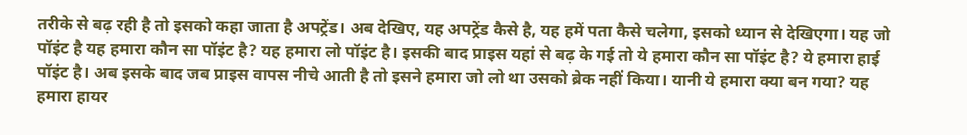तरीके से बढ़ रही है तो इसको कहा जाता है अपट्रेंड। अब देखिए, यह अपट्रेंड कैसे है, यह हमें पता कैसे चलेगा, इसको ध्यान से देखिएगा। यह जो पॉइंट है यह हमारा कौन सा पॉइंट है? यह हमारा लो पॉइंट है। इसकी बाद प्राइस यहां से बढ़ के गई तो ये हमारा कौन सा पॉइंट है? ये हमारा हाई पॉइंट है। अब इसके बाद जब प्राइस वापस नीचे आती है तो इसने हमारा जो लो था उसको ब्रेक नहीं किया। यानी ये हमारा क्या बन गया? यह हमारा हायर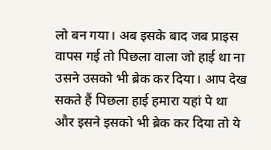लो बन गया। अब इसके बाद जब प्राइस वापस गई तो पिछला वाला जो हाई था ना उसने उसको भी ब्रेक कर दिया। आप देख सकते हैं पिछला हाई हमारा यहां पे था और इसने इसको भी ब्रेक कर दिया तो ये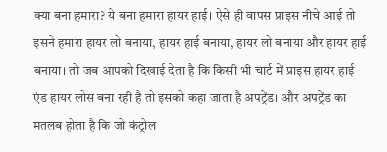क्या बना हमारा? ये बना हमारा हायर हाई। ऐसे ही वापस प्राइस नीचे आई तो इसने हमारा हायर लो बनाया, हायर हाई बनाया, हायर लो बनाया और हायर हाई बनाया। तो जब आपको दिखाई देता है कि किसी भी चार्ट में प्राइस हायर हाई एंड हायर लोस बना रही है तो इसको कहा जाता है अपट्रेंड। और अपट्रेंड का मतलब होता है कि जो कंट्रोल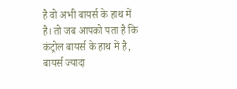है वो अभी बायर्स के हाथ में है। तो जब आपको पता है कि कंट्रोल बायर्स के हाथ में है, बायर्स ज्यादा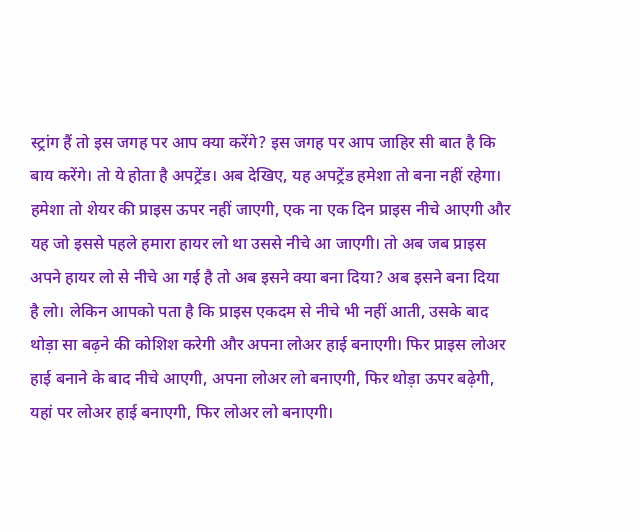स्ट्रांग हैं तो इस जगह पर आप क्या करेंगे? इस जगह पर आप जाहिर सी बात है कि बाय करेंगे। तो ये होता है अपट्रेंड। अब देखिए, यह अपट्रेंड हमेशा तो बना नहीं रहेगा। हमेशा तो शेयर की प्राइस ऊपर नहीं जाएगी, एक ना एक दिन प्राइस नीचे आएगी और यह जो इससे पहले हमारा हायर लो था उससे नीचे आ जाएगी। तो अब जब प्राइस अपने हायर लो से नीचे आ गई है तो अब इसने क्या बना दिया? अब इसने बना दिया है लो। लेकिन आपको पता है कि प्राइस एकदम से नीचे भी नहीं आती, उसके बाद थोड़ा सा बढ़ने की कोशिश करेगी और अपना लोअर हाई बनाएगी। फिर प्राइस लोअर हाई बनाने के बाद नीचे आएगी, अपना लोअर लो बनाएगी, फिर थोड़ा ऊपर बढ़ेगी, यहां पर लोअर हाई बनाएगी, फिर लोअर लो बनाएगी।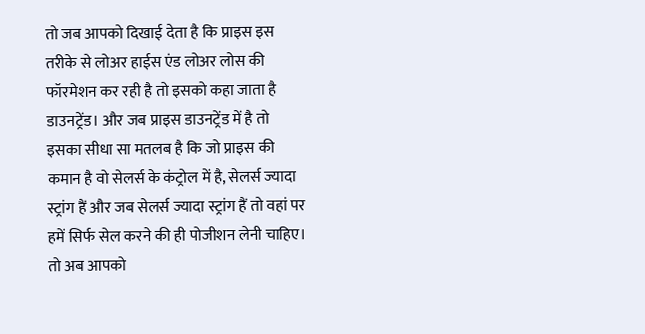तो जब आपको दिखाई देता है कि प्राइस इस तरीके से लोअर हाईस एंड लोअर लोस की फॉरमेशन कर रही है तो इसको कहा जाता है डाउनट्रेंड। और जब प्राइस डाउनट्रेंड में है तो इसका सीधा सा मतलब है कि जो प्राइस की कमान है वो सेलर्स के कंट्रोल में है, सेलर्स ज्यादा स्ट्रांग हैं और जब सेलर्स ज्यादा स्ट्रांग हैं तो वहां पर हमें सिर्फ सेल करने की ही पोजीशन लेनी चाहिए। तो अब आपको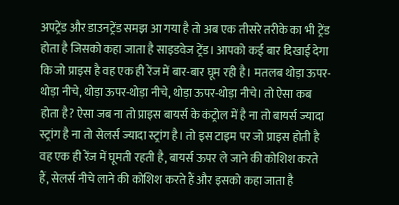अपट्रेंड और डाउनट्रेंड समझ आ गया है तो अब एक तीसरे तरीके का भी ट्रेंड होता है जिसको कहा जाता है साइडवेज ट्रेंड। आपको कई बार दिखाई देगा कि जो प्राइस है वह एक ही रेंज में बार-बार घूम रही है। मतलब थोड़ा ऊपर-थोड़ा नीचे, थोड़ा ऊपर-थोड़ा नीचे, थोड़ा ऊपर-थोड़ा नीचे। तो ऐसा कब होता है? ऐसा जब ना तो प्राइस बायर्स के कंट्रोल में है ना तो बायर्स ज्यादा स्ट्रांग है ना तो सेलर्स ज्यादा स्ट्रांग है। तो इस टाइम पर जो प्राइस होती है वह एक ही रेंज में घूमती रहती है, बायर्स ऊपर ले जाने की कोशिश करते हैं, सेलर्स नीचे लाने की कोशिश करते हैं और इसको कहा जाता है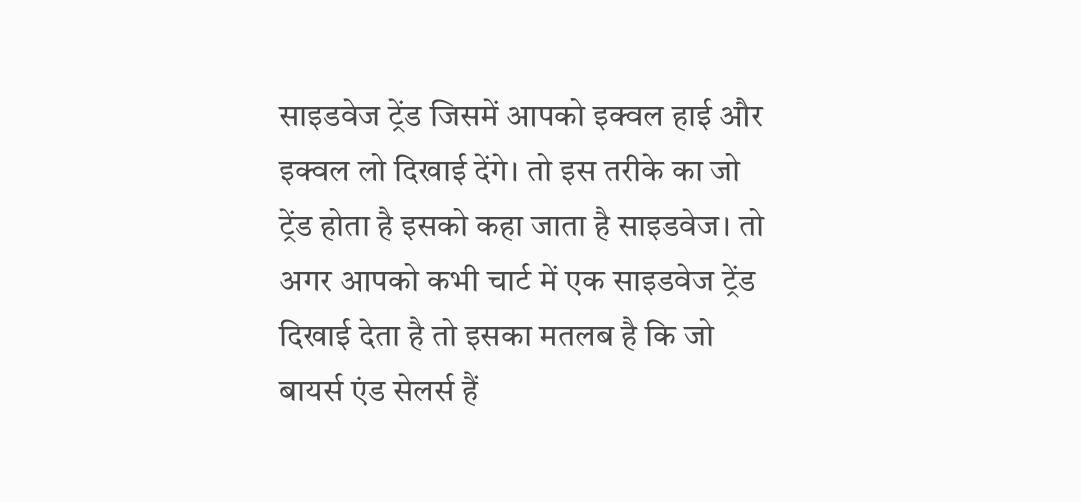साइडवेज ट्रेंड जिसमें आपको इक्वल हाई और इक्वल लो दिखाई देंगे। तो इस तरीके का जो ट्रेंड होता है इसको कहा जाता है साइडवेज। तो अगर आपको कभी चार्ट में एक साइडवेज ट्रेंड दिखाई देता है तो इसका मतलब है कि जो बायर्स एंड सेलर्स हैं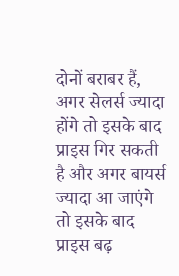दोनों बराबर हैं, अगर सेलर्स ज्यादा होंगे तो इसके बाद प्राइस गिर सकती है और अगर बायर्स ज्यादा आ जाएंगे तो इसके बाद प्राइस बढ़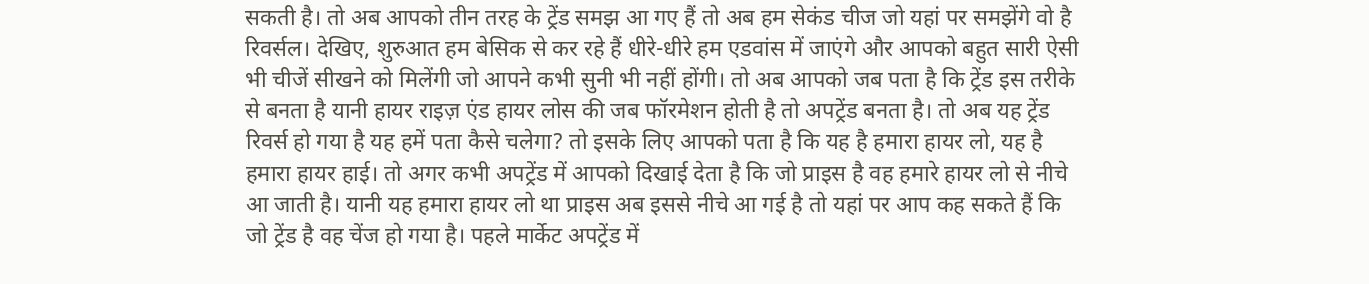सकती है। तो अब आपको तीन तरह के ट्रेंड समझ आ गए हैं तो अब हम सेकंड चीज जो यहां पर समझेंगे वो है रिवर्सल। देखिए, शुरुआत हम बेसिक से कर रहे हैं धीरे-धीरे हम एडवांस में जाएंगे और आपको बहुत सारी ऐसी भी चीजें सीखने को मिलेंगी जो आपने कभी सुनी भी नहीं होंगी। तो अब आपको जब पता है कि ट्रेंड इस तरीके से बनता है यानी हायर राइज़ एंड हायर लोस की जब फॉरमेशन होती है तो अपट्रेंड बनता है। तो अब यह ट्रेंड रिवर्स हो गया है यह हमें पता कैसे चलेगा? तो इसके लिए आपको पता है कि यह है हमारा हायर लो, यह है हमारा हायर हाई। तो अगर कभी अपट्रेंड में आपको दिखाई देता है कि जो प्राइस है वह हमारे हायर लो से नीचे आ जाती है। यानी यह हमारा हायर लो था प्राइस अब इससे नीचे आ गई है तो यहां पर आप कह सकते हैं कि जो ट्रेंड है वह चेंज हो गया है। पहले मार्केट अपट्रेंड में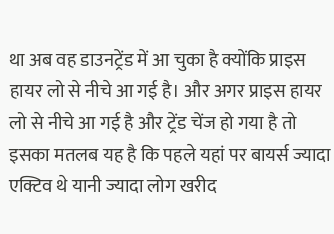था अब वह डाउनट्रेंड में आ चुका है क्योंकि प्राइस हायर लो से नीचे आ गई है। और अगर प्राइस हायर लो से नीचे आ गई है और ट्रेंड चेंज हो गया है तो इसका मतलब यह है कि पहले यहां पर बायर्स ज्यादा एक्टिव थे यानी ज्यादा लोग खरीद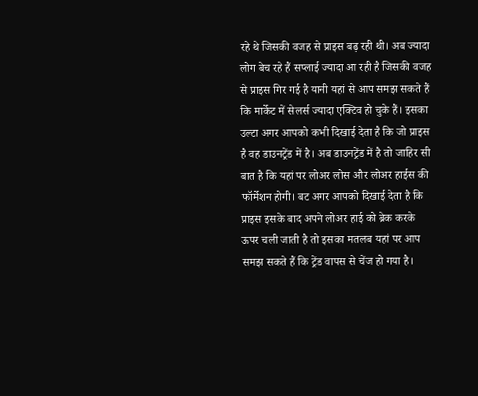रहे थे जिसकी वजह से प्राइस बढ़ रही थी। अब ज्यादा लोग बेच रहे हैं सप्लाई ज्यादा आ रही है जिसकी वजह से प्राइस गिर गई है यानी यहां से आप समझ सकते हैं कि मार्केट में सेलर्स ज्यादा एक्टिव हो चुके हैं। इसका उल्टा अगर आपको कभी दिखाई देता है कि जो प्राइस है वह डाउनट्रेंड में है। अब डाउनट्रेंड में है तो जाहिर सी बात है कि यहां पर लोअर लोस और लोअर हाईस की फॉर्मेशन होगी। बट अगर आपको दिखाई देता है कि प्राइस इसके बाद अपने लोअर हाई को ब्रेक करके ऊपर चली जाती है तो इसका मतलब यहां पर आप समझ सकते हैं कि ट्रेंड वापस से चेंज हो गया है।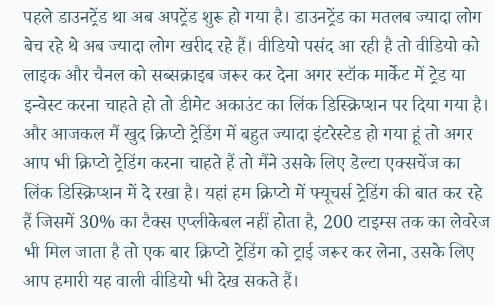पहले डाउनट्रेंड था अब अपट्रेंड शुरू हो गया है। डाउनट्रेंड का मतलब ज्यादा लोग बेच रहे थे अब ज्यादा लोग खरीद रहे हैं। वीडियो पसंद आ रही है तो वीडियो को लाइक और चैनल को सब्सक्राइब जरूर कर देना अगर स्टॉक मार्केट में ट्रेड या इन्वेस्ट करना चाहते हो तो डीमेट अकाउंट का लिंक डिस्क्रिप्शन पर दिया गया है। और आजकल मैं खुद क्रिप्टो ट्रेडिंग में बहुत ज्यादा इंटरेस्टेड हो गया हूं तो अगर आप भी क्रिप्टो ट्रेडिंग करना चाहते हैं तो मैंने उसके लिए डेल्टा एक्सचेंज का लिंक डिस्क्रिप्शन में दे रखा है। यहां हम क्रिप्टो में फ्यूचर्स ट्रेडिंग की बात कर रहे हैं जिसमें 30% का टैक्स एप्लीकेबल नहीं होता है, 200 टाइम्स तक का लेवरेज भी मिल जाता है तो एक बार क्रिप्टो ट्रेडिंग को ट्राई जरूर कर लेना, उसके लिए आप हमारी यह वाली वीडियो भी देख सकते हैं।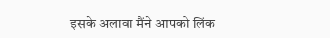इसके अलावा मैंने आपको लिंक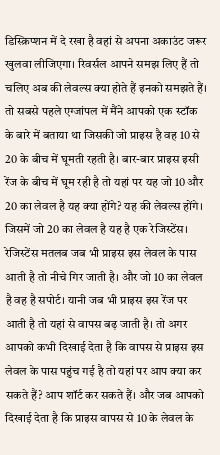डिस्क्रिप्शन में दे रखा है वहां से अपना अकाउंट जरूर खुलवा लीजिएगा। रिवर्सल आपने समझ लिए हैं तो चलिए अब की लेवल्स क्या होते हैं इनको समझते हैं। तो सबसे पहले एग्जांपल में मैंने आपको एक स्टॉक के बारे में बताया था जिसकी जो प्राइस है वह 10 से 20 के बीच में घूमती रहती है। बार-बार प्राइस इसी रेंज के बीच में घूम रही है तो यहां पर यह जो 10 और 20 का लेवल है यह क्या होंगे? यह की लेवल्स होंगे। जिसमें जो 20 का लेवल है यह है एक रेजिस्टेंस। रेजिस्टेंस मतलब जब भी प्राइस इस लेवल के पास आती है तो नीचे गिर जाती है। और जो 10 का लेवल है वह है सपोर्ट। यानी जब भी प्राइस इस रेंज पर आती है तो यहां से वापस बढ़ जाती है। तो अगर आपको कभी दिखाई देता है कि वापस से प्राइस इस लेवल के पास पहुंच गई है तो यहां पर आप क्या कर सकते हैं? आप शॉर्ट कर सकते हैं। और जब आपको दिखाई देता है कि प्राइस वापस से 10 के लेवल के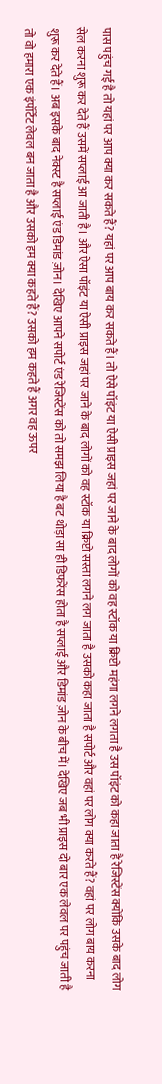पास पहुंच गई है तो यहां पर आप क्या कर सकते हैं? यहां पर आप बाय कर सकते हैं। तो ऐसे पॉइंट या ऐसी प्राइस जहां पर जाने के बाद लोगों को वह स्टॉक या क्रिप्टो महंगा लगने लगता है उस पॉइंट को कहा जाता है रेजिस्टेंस क्योंकि उसके बाद लोग सेल करना शुरू कर देते हैं उसमें सप्लाई आ जाती है। और ऐसा पॉइंट या ऐसी प्राइस जहां पर जाने के बाद लोगों को वह स्टॉक या क्रिप्टो सस्ता लगने लग जाता है उसको कहा जाता है सपोर्ट और वहां पर लोग क्या करते हैं? वहां पर लोग बाय करना शुरू कर देते हैं। अब इसके बाद नेक्स्ट है सप्लाई एंड डिमांड ज़ोन। देखिए आपने सपोर्ट एंड रेजिस्टेंस को तो समझ लिया है बट थोड़ा सा ही डिफरेंस होता है सप्लाई और डिमांड ज़ोन के बीच में। देखिए जब भी प्राइस दो बार एक लेवल पर पहुंच जाती है तो वो हमारा एक इंपॉर्टेंट लेवल बन जाता है और उसको हम क्या कहते हैं? उसको हम कहते हैं अगर वह ऊपर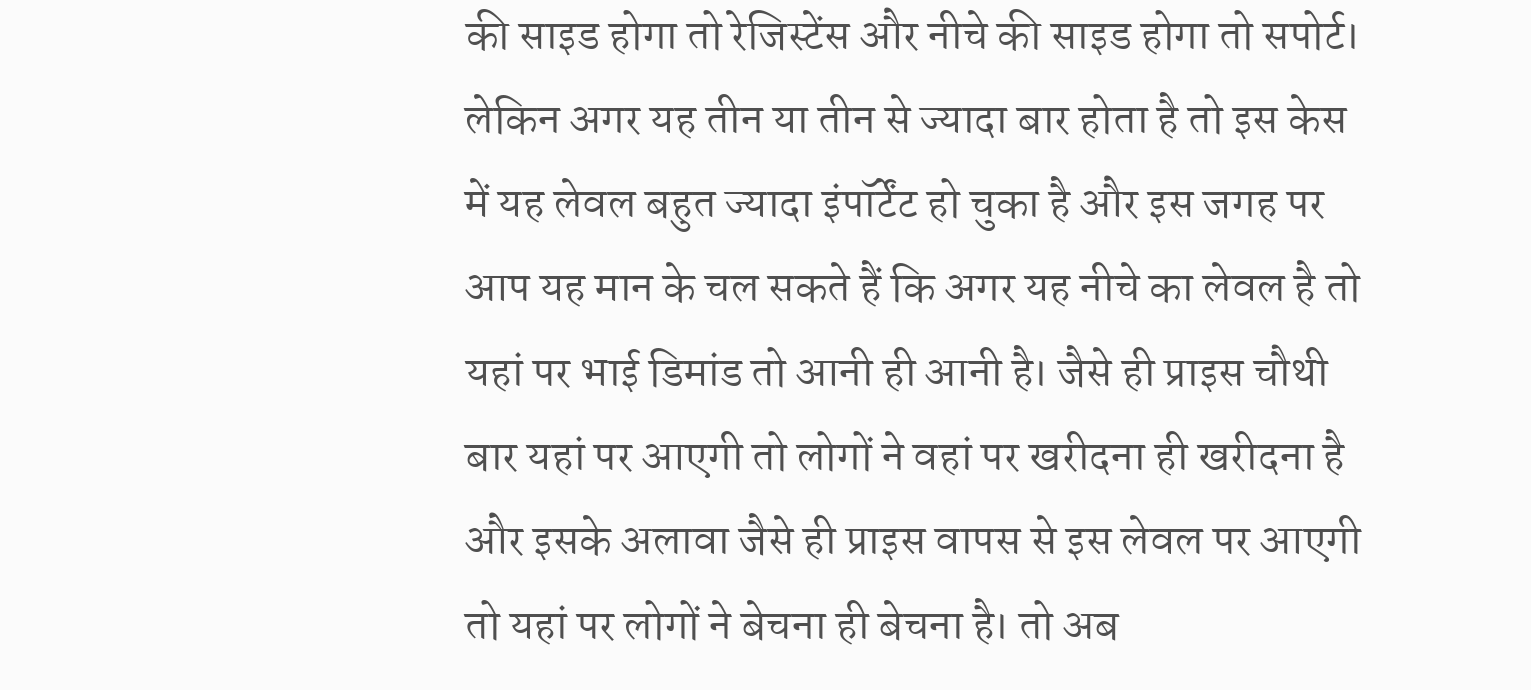की साइड होगा तो रेजिस्टेंस और नीचे की साइड होगा तो सपोर्ट। लेकिन अगर यह तीन या तीन से ज्यादा बार होता है तो इस केस में यह लेवल बहुत ज्यादा इंपॉर्टेंट हो चुका है और इस जगह पर आप यह मान के चल सकते हैं कि अगर यह नीचे का लेवल है तो यहां पर भाई डिमांड तो आनी ही आनी है। जैसे ही प्राइस चौथी बार यहां पर आएगी तो लोगों ने वहां पर खरीदना ही खरीदना है और इसके अलावा जैसे ही प्राइस वापस से इस लेवल पर आएगी तो यहां पर लोगों ने बेचना ही बेचना है। तो अब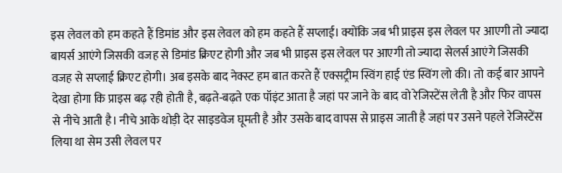इस लेवल को हम कहते हैं डिमांड और इस लेवल को हम कहते हैं सप्लाई। क्योंकि जब भी प्राइस इस लेवल पर आएगी तो ज्यादा बायर्स आएंगे जिसकी वजह से डिमांड क्रिएट होगी और जब भी प्राइस इस लेवल पर आएगी तो ज्यादा सेलर्स आएंगे जिसकी वजह से सप्लाई क्रिएट होगी। अब इसके बाद नेक्स्ट हम बात करते हैं एक्सट्रीम स्विंग हाई एंड स्विंग लो की। तो कई बार आपने देखा होगा कि प्राइस बढ़ रही होती है, बढ़ते-बढ़ते एक पॉइंट आता है जहां पर जाने के बाद वो रेजिस्टेंस लेती है और फिर वापस से नीचे आती है। नीचे आके थोड़ी देर साइडवेज घूमती है और उसके बाद वापस से प्राइस जाती है जहां पर उसने पहले रेजिस्टेंस लिया था सेम उसी लेवल पर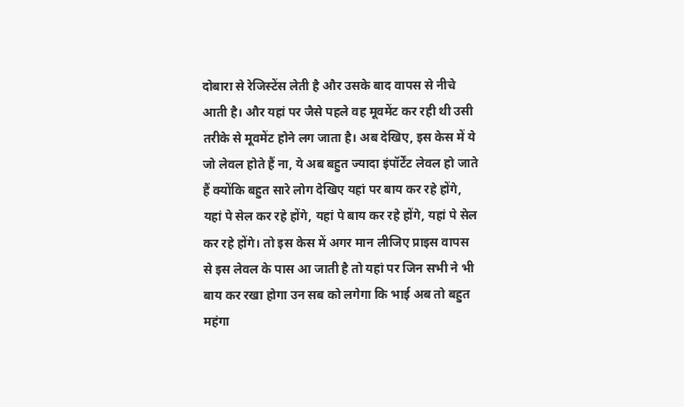दोबारा से रेजिस्टेंस लेती है और उसके बाद वापस से नीचे आती है। और यहां पर जैसे पहले वह मूवमेंट कर रही थी उसी तरीके से मूवमेंट होने लग जाता है। अब देखिए, इस केस में ये जो लेवल होते हैं ना, ये अब बहुत ज्यादा इंपॉर्टेंट लेवल हो जाते हैं क्योंकि बहुत सारे लोग देखिए यहां पर बाय कर रहे होंगे, यहां पे सेल कर रहे होंगे, यहां पे बाय कर रहे होंगे, यहां पे सेल कर रहे होंगे। तो इस केस में अगर मान लीजिए प्राइस वापस से इस लेवल के पास आ जाती है तो यहां पर जिन सभी ने भी बाय कर रखा होगा उन सब को लगेगा कि भाई अब तो बहुत महंगा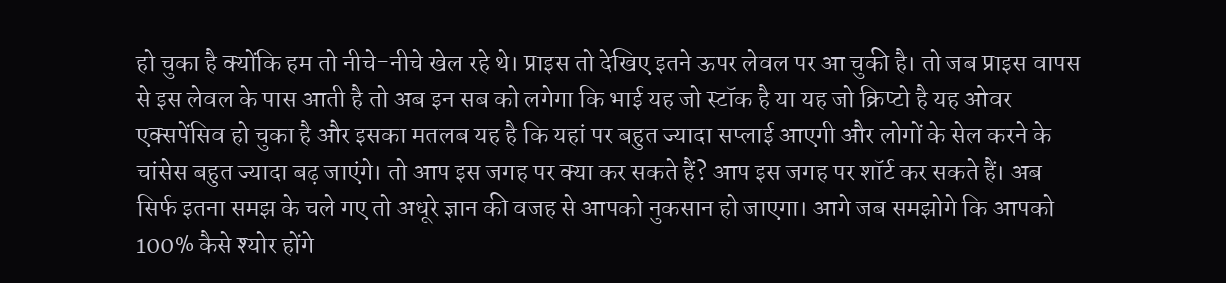हो चुका है क्योंकि हम तो नीचे-नीचे खेल रहे थे। प्राइस तो देखिए इतने ऊपर लेवल पर आ चुकी है। तो जब प्राइस वापस से इस लेवल के पास आती है तो अब इन सब को लगेगा कि भाई यह जो स्टॉक है या यह जो क्रिप्टो है यह ओवर एक्सपेंसिव हो चुका है और इसका मतलब यह है कि यहां पर बहुत ज्यादा सप्लाई आएगी और लोगों के सेल करने के चांसेस बहुत ज्यादा बढ़ जाएंगे। तो आप इस जगह पर क्या कर सकते हैं? आप इस जगह पर शॉर्ट कर सकते हैं। अब सिर्फ इतना समझ के चले गए तो अधूरे ज्ञान की वजह से आपको नुकसान हो जाएगा। आगे जब समझोगे कि आपको 100% कैसे श्योर होंगे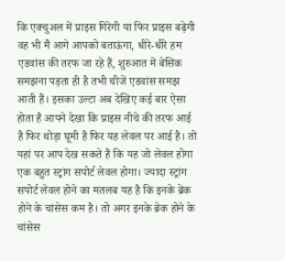कि एक्चुअल में प्राइस गिरेगी या फिर प्राइस बढ़ेगी वह भी मैं आगे आपको बताऊंगा, धीरे-धीरे हम एडवांस की तरफ जा रहे हैं, शुरुआत में बेसिक समझना पड़ता ही है तभी चीजें एडवांस समझ आती हैं। इसका उल्टा अब देखिए कई बार ऐसा होता है आपने देखा कि प्राइस नीचे की तरफ आई है फिर थोड़ा घूमी है फिर यह लेवल पर आई है। तो यहां पर आप देख सकते हैं कि यह जो लेवल होगा एक बहुत स्ट्रांग सपोर्ट लेवल होगा। ज्यादा स्ट्रांग सपोर्ट लेवल होने का मतलब यह है कि इनके ब्रेक होने के चांसेस कम है। तो अगर इनके ब्रेक होने के चांसेस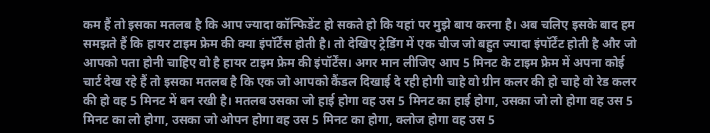कम हैं तो इसका मतलब है कि आप ज्यादा कॉन्फिडेंट हो सकते हो कि यहां पर मुझे बाय करना है। अब चलिए इसके बाद हम समझते हैं कि हायर टाइम फ्रेम की क्या इंपॉर्टेंस होती है। तो देखिए ट्रेडिंग में एक चीज जो बहुत ज्यादा इंपॉर्टेंट होती है और जो आपको पता होनी चाहिए वो है हायर टाइम फ्रेम की इंपॉर्टेंस। अगर मान लीजिए आप 5 मिनट के टाइम फ्रेम में अपना कोई चार्ट देख रहे हैं तो इसका मतलब है कि एक जो आपको कैंडल दिखाई दे रही होगी चाहे वो ग्रीन कलर की हो चाहे वो रेड कलर की हो वह 5 मिनट में बन रखी है। मतलब उसका जो हाई होगा वह उस 5 मिनट का हाई होगा, उसका जो लो होगा वह उस 5 मिनट का लो होगा, उसका जो ओपन होगा वह उस 5 मिनट का होगा, क्लोज होगा वह उस 5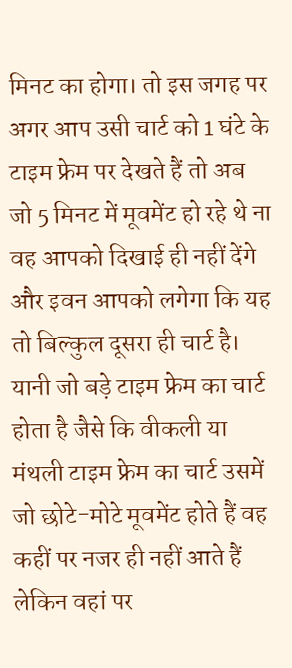मिनट का होगा। तो इस जगह पर अगर आप उसी चार्ट को 1 घंटे के टाइम फ्रेम पर देखते हैं तो अब जो 5 मिनट में मूवमेंट हो रहे थे ना वह आपको दिखाई ही नहीं देंगे और इवन आपको लगेगा कि यह तो बिल्कुल दूसरा ही चार्ट है। यानी जो बड़े टाइम फ्रेम का चार्ट होता है जैसे कि वीकली या मंथली टाइम फ्रेम का चार्ट उसमें जो छोटे-मोटे मूवमेंट होते हैं वह कहीं पर नजर ही नहीं आते हैं लेकिन वहां पर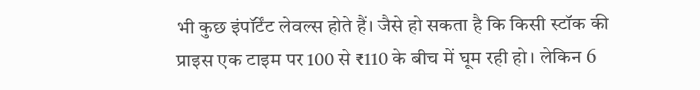भी कुछ इंपॉर्टेंट लेवल्स होते हैं। जैसे हो सकता है कि किसी स्टॉक की प्राइस एक टाइम पर 100 से ₹110 के बीच में घूम रही हो। लेकिन 6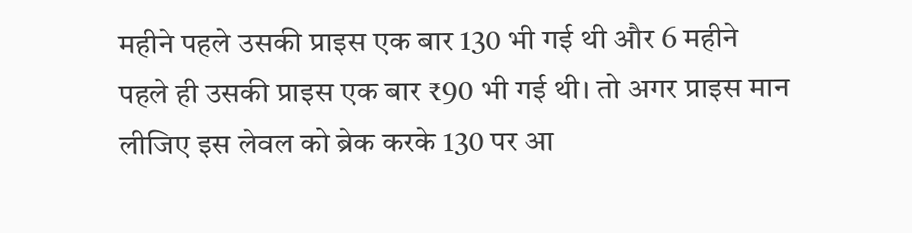महीने पहले उसकी प्राइस एक बार 130 भी गई थी और 6 महीने पहले ही उसकी प्राइस एक बार ₹90 भी गई थी। तो अगर प्राइस मान लीजिए इस लेवल को ब्रेक करके 130 पर आ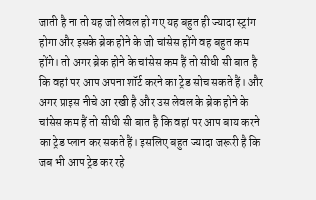जाती है ना तो यह जो लेवल हो गए यह बहुत ही ज्यादा स्ट्रांग होगा और इसके ब्रेक होने के जो चांसेस होंगे वह बहुत कम होंगे। तो अगर ब्रेक होने के चांसेस कम हैं तो सीधी सी बात है कि वहां पर आप अपना शॉर्ट करने का ट्रेड सोच सकते हैं। और अगर प्राइस नीचे आ रखी है और उस लेवल के ब्रेक होने के चांसेस कम हैं तो सीधी सी बात है कि वहां पर आप बाय करने का ट्रेड प्लान कर सकते हैं। इसलिए बहुत ज्यादा जरूरी है कि जब भी आप ट्रेड कर रहे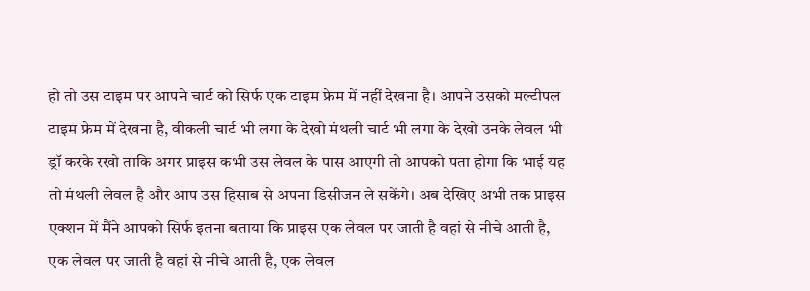हो तो उस टाइम पर आपने चार्ट को सिर्फ एक टाइम फ्रेम में नहीं देखना है। आपने उसको मल्टीपल टाइम फ्रेम में देखना है, वीकली चार्ट भी लगा के देखो मंथली चार्ट भी लगा के देखो उनके लेवल भी ड्रॉ करके रखो ताकि अगर प्राइस कभी उस लेवल के पास आएगी तो आपको पता होगा कि भाई यह तो मंथली लेवल है और आप उस हिसाब से अपना डिसीजन ले सकेंगे। अब देखिए अभी तक प्राइस एक्शन में मैंने आपको सिर्फ इतना बताया कि प्राइस एक लेवल पर जाती है वहां से नीचे आती है, एक लेवल पर जाती है वहां से नीचे आती है, एक लेवल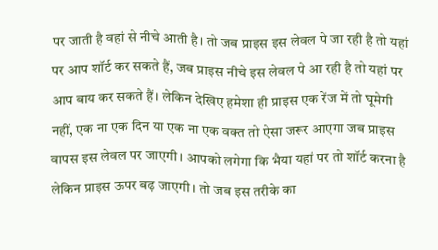पर जाती है वहां से नीचे आती है। तो जब प्राइस इस लेवल पे जा रही है तो यहां पर आप शॉर्ट कर सकते हैं, जब प्राइस नीचे इस लेवल पे आ रही है तो यहां पर आप बाय कर सकते हैं। लेकिन देखिए हमेशा ही प्राइस एक रेंज में तो घूमेगी नहीं, एक ना एक दिन या एक ना एक वक्त तो ऐसा जरूर आएगा जब प्राइस वापस इस लेवल पर जाएगी। आपको लगेगा कि भैया यहां पर तो शॉर्ट करना है लेकिन प्राइस ऊपर बढ़ जाएगी। तो जब इस तरीके का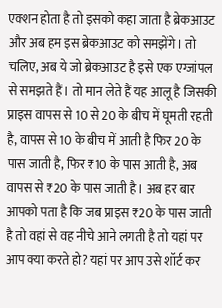एक्शन होता है तो इसको कहा जाता है ब्रेकआउट और अब हम इस ब्रेकआउट को समझेंगे। तो चलिए, अब ये जो ब्रेकआउट है इसे एक एग्जांपल से समझते हैं। तो मान लेते हैं यह आलू है जिसकी प्राइस वापस से 10 से 20 के बीच में घूमती रहती है, वापस से 10 के बीच में आती है फिर 20 के पास जाती है, फिर ₹10 के पास आती है, अब वापस से ₹20 के पास जाती है। अब हर बार आपको पता है कि जब प्राइस ₹20 के पास जाती है तो वहां से वह नीचे आने लगती है तो यहां पर आप क्या करते हो? यहां पर आप उसे शॉर्ट कर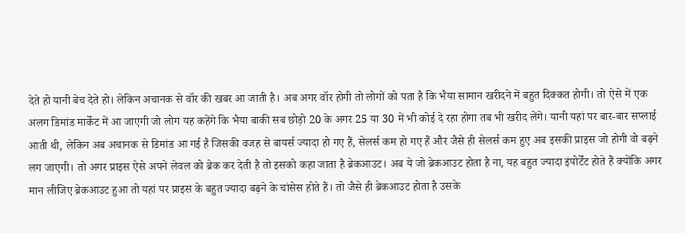देते हो यानी बेच देते हो। लेकिन अचानक से वॉर की खबर आ जाती है। अब अगर वॉर होगी तो लोगों को पता है कि भैया सामान खरीदने में बहुत दिक्कत होगी। तो ऐसे में एक अलग डिमांड मार्केट में आ जाएगी जो लोग यह कहेंगे कि भैया बाकी सब छोड़ो 20 के अगर 25 या 30 में भी कोई दे रहा होगा तब भी खरीद लेंगे। यानी यहां पर बार-बार सप्लाई आती थी, लेकिन अब अचानक से डिमांड आ गई है जिसकी वजह से बायर्स ज्यादा हो गए हैं, सेलर्स कम हो गए हैं और जैसे ही सेलर्स कम हुए अब इसकी प्राइस जो होगी वो बढ़ने लग जाएगी। तो अगर प्राइस ऐसे अपने लेवल को ब्रेक कर देती है तो इसको कहा जाता है ब्रेकआउट। अब ये जो ब्रेकआउट होता है ना, यह बहुत ज्यादा इंपोर्टेंट होते हैं क्योंकि अगर मान लीजिए ब्रेकआउट हुआ तो यहां पर प्राइस के बहुत ज्यादा बढ़ने के चांसेस होते हैं। तो जैसे ही ब्रेकआउट होता है उसके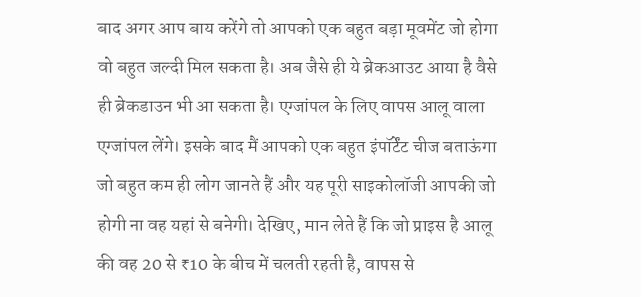बाद अगर आप बाय करेंगे तो आपको एक बहुत बड़ा मूवमेंट जो होगा वो बहुत जल्दी मिल सकता है। अब जैसे ही ये ब्रेकआउट आया है वैसे ही ब्रेकडाउन भी आ सकता है। एग्जांपल के लिए वापस आलू वाला एग्जांपल लेंगे। इसके बाद मैं आपको एक बहुत इंपॉर्टेंट चीज बताऊंगा जो बहुत कम ही लोग जानते हैं और यह पूरी साइकोलॉजी आपकी जो होगी ना वह यहां से बनेगी। देखिए, मान लेते हैं कि जो प्राइस है आलू की वह 20 से ₹10 के बीच में चलती रहती है, वापस से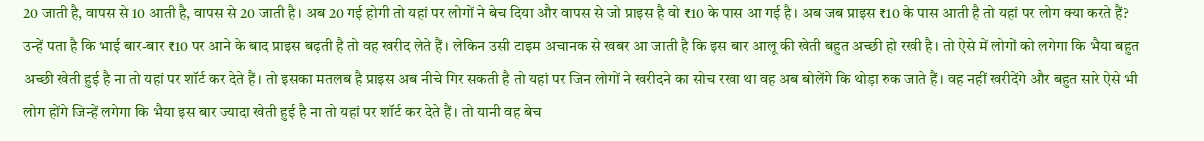20 जाती है, वापस से 10 आती है, वापस से 20 जाती है। अब 20 गई होगी तो यहां पर लोगों ने बेच दिया और वापस से जो प्राइस है वो ₹10 के पास आ गई है। अब जब प्राइस ₹10 के पास आती है तो यहां पर लोग क्या करते हैं? उन्हें पता है कि भाई बार-बार ₹10 पर आने के बाद प्राइस बढ़ती है तो वह खरीद लेते हैं। लेकिन उसी टाइम अचानक से खबर आ जाती है कि इस बार आलू की खेती बहुत अच्छी हो रखी है। तो ऐसे में लोगों को लगेगा कि भैया बहुत अच्छी खेती हुई है ना तो यहां पर शॉर्ट कर देते हैं। तो इसका मतलब है प्राइस अब नीचे गिर सकती है तो यहां पर जिन लोगों ने खरीदने का सोच रखा था वह अब बोलेंगे कि थोड़ा रुक जाते हैं। वह नहीं खरीदेंगे और बहुत सारे ऐसे भी लोग होंगे जिन्हें लगेगा कि भैया इस बार ज्यादा खेती हुई है ना तो यहां पर शॉर्ट कर देते हैं। तो यानी वह बेच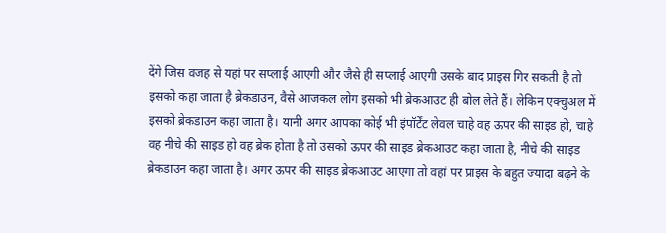देंगे जिस वजह से यहां पर सप्लाई आएगी और जैसे ही सप्लाई आएगी उसके बाद प्राइस गिर सकती है तो इसको कहा जाता है ब्रेकडाउन, वैसे आजकल लोग इसको भी ब्रेकआउट ही बोल लेते हैं। लेकिन एक्चुअल में इसको ब्रेकडाउन कहा जाता है। यानी अगर आपका कोई भी इंपॉर्टेंट लेवल चाहे वह ऊपर की साइड हो, चाहे वह नीचे की साइड हो वह ब्रेक होता है तो उसको ऊपर की साइड ब्रेकआउट कहा जाता है, नीचे की साइड ब्रेकडाउन कहा जाता है। अगर ऊपर की साइड ब्रेकआउट आएगा तो वहां पर प्राइस के बहुत ज्यादा बढ़ने के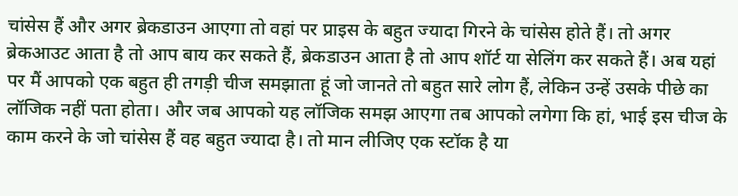चांसेस हैं और अगर ब्रेकडाउन आएगा तो वहां पर प्राइस के बहुत ज्यादा गिरने के चांसेस होते हैं। तो अगर ब्रेकआउट आता है तो आप बाय कर सकते हैं, ब्रेकडाउन आता है तो आप शॉर्ट या सेलिंग कर सकते हैं। अब यहां पर मैं आपको एक बहुत ही तगड़ी चीज समझाता हूं जो जानते तो बहुत सारे लोग हैं, लेकिन उन्हें उसके पीछे का लॉजिक नहीं पता होता। और जब आपको यह लॉजिक समझ आएगा तब आपको लगेगा कि हां, भाई इस चीज के काम करने के जो चांसेस हैं वह बहुत ज्यादा है। तो मान लीजिए एक स्टॉक है या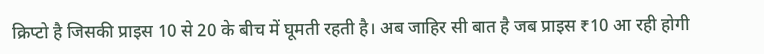क्रिप्टो है जिसकी प्राइस 10 से 20 के बीच में घूमती रहती है। अब जाहिर सी बात है जब प्राइस ₹10 आ रही होगी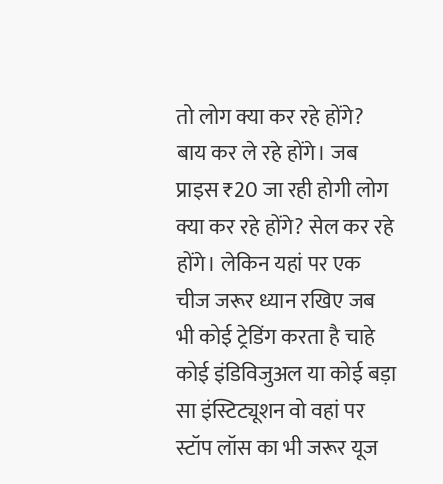तो लोग क्या कर रहे होंगे? बाय कर ले रहे होंगे। जब प्राइस ₹20 जा रही होगी लोग क्या कर रहे होंगे? सेल कर रहे होंगे। लेकिन यहां पर एक चीज जरूर ध्यान रखिए जब भी कोई ट्रेडिंग करता है चाहे कोई इंडिविजुअल या कोई बड़ा सा इंस्टिट्यूशन वो वहां पर स्टॉप लॉस का भी जरूर यूज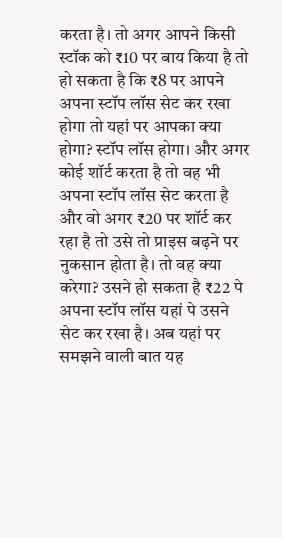करता है। तो अगर आपने किसी स्टॉक को ₹10 पर बाय किया है तो हो सकता है कि ₹8 पर आपने अपना स्टॉप लॉस सेट कर रखा होगा तो यहां पर आपका क्या होगा? स्टॉप लॉस होगा। और अगर कोई शॉर्ट करता है तो वह भी अपना स्टॉप लॉस सेट करता है और वो अगर ₹20 पर शॉर्ट कर रहा है तो उसे तो प्राइस बढ़ने पर नुकसान होता है। तो वह क्या करेगा? उसने हो सकता है ₹22 पे अपना स्टॉप लॉस यहां पे उसने सेट कर रखा है। अब यहां पर समझने वाली बात यह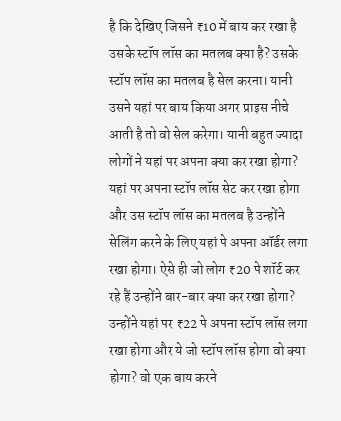है कि देखिए जिसने ₹10 में बाय कर रखा है उसके स्टॉप लॉस का मतलब क्या है? उसके स्टॉप लॉस का मतलब है सेल करना। यानी उसने यहां पर बाय किया अगर प्राइस नीचे आती है तो वो सेल करेगा। यानी बहुत ज्यादा लोगों ने यहां पर अपना क्या कर रखा होगा? यहां पर अपना स्टॉप लॉस सेट कर रखा होगा और उस स्टॉप लॉस का मतलब है उन्होंने सेलिंग करने के लिए यहां पे अपना ऑर्डर लगा रखा होगा। ऐसे ही जो लोग ₹20 पे शॉर्ट कर रहे हैं उन्होंने बार-बार क्या कर रखा होगा? उन्होंने यहां पर ₹22 पे अपना स्टॉप लॉस लगा रखा होगा और ये जो स्टॉप लॉस होगा वो क्या होगा? वो एक बाय करने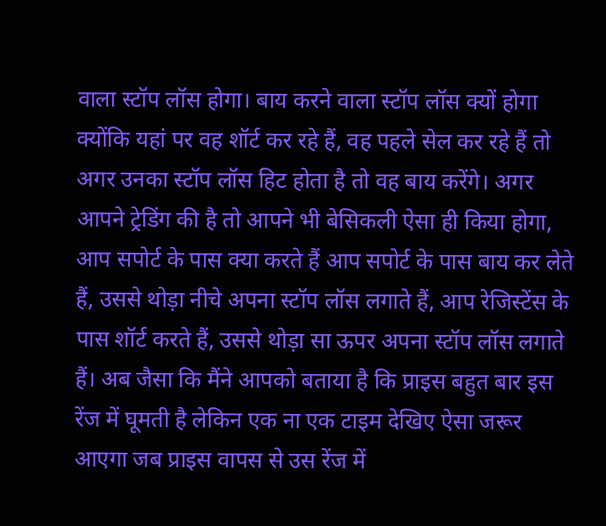वाला स्टॉप लॉस होगा। बाय करने वाला स्टॉप लॉस क्यों होगा क्योंकि यहां पर वह शॉर्ट कर रहे हैं, वह पहले सेल कर रहे हैं तो अगर उनका स्टॉप लॉस हिट होता है तो वह बाय करेंगे। अगर आपने ट्रेडिंग की है तो आपने भी बेसिकली ऐसा ही किया होगा, आप सपोर्ट के पास क्या करते हैं आप सपोर्ट के पास बाय कर लेते हैं, उससे थोड़ा नीचे अपना स्टॉप लॉस लगाते हैं, आप रेजिस्टेंस के पास शॉर्ट करते हैं, उससे थोड़ा सा ऊपर अपना स्टॉप लॉस लगाते हैं। अब जैसा कि मैंने आपको बताया है कि प्राइस बहुत बार इस रेंज में घूमती है लेकिन एक ना एक टाइम देखिए ऐसा जरूर आएगा जब प्राइस वापस से उस रेंज में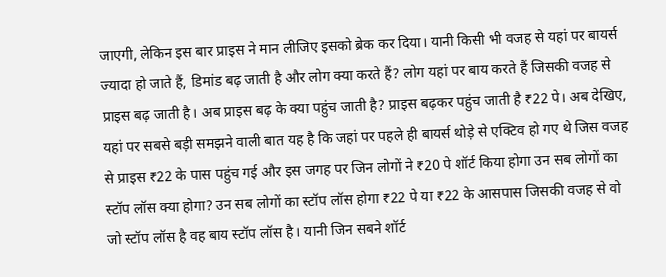जाएगी, लेकिन इस बार प्राइस ने मान लीजिए इसको ब्रेक कर दिया। यानी किसी भी वजह से यहां पर बायर्स ज्यादा हो जाते हैं, डिमांड बढ़ जाती है और लोग क्या करते हैं? लोग यहां पर बाय करते हैं जिसकी वजह से प्राइस बढ़ जाती है। अब प्राइस बढ़ के क्या पहुंच जाती है? प्राइस बढ़कर पहुंच जाती है ₹22 पे। अब देखिए, यहां पर सबसे बड़ी समझने वाली बात यह है कि जहां पर पहले ही बायर्स थोड़े से एक्टिव हो गए थे जिस वजह से प्राइस ₹22 के पास पहुंच गई और इस जगह पर जिन लोगों ने ₹20 पे शॉर्ट किया होगा उन सब लोगों का स्टॉप लॉस क्या होगा? उन सब लोगों का स्टॉप लॉस होगा ₹22 पे या ₹22 के आसपास जिसकी वजह से वो जो स्टॉप लॉस है वह बाय स्टॉप लॉस है। यानी जिन सबने शॉर्ट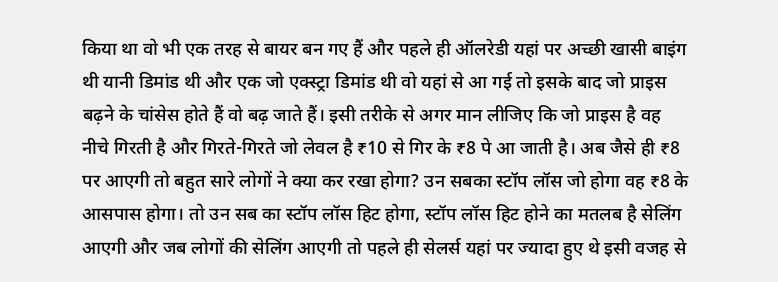किया था वो भी एक तरह से बायर बन गए हैं और पहले ही ऑलरेडी यहां पर अच्छी खासी बाइंग थी यानी डिमांड थी और एक जो एक्स्ट्रा डिमांड थी वो यहां से आ गई तो इसके बाद जो प्राइस बढ़ने के चांसेस होते हैं वो बढ़ जाते हैं। इसी तरीके से अगर मान लीजिए कि जो प्राइस है वह नीचे गिरती है और गिरते-गिरते जो लेवल है ₹10 से गिर के ₹8 पे आ जाती है। अब जैसे ही ₹8 पर आएगी तो बहुत सारे लोगों ने क्या कर रखा होगा? उन सबका स्टॉप लॉस जो होगा वह ₹8 के आसपास होगा। तो उन सब का स्टॉप लॉस हिट होगा, स्टॉप लॉस हिट होने का मतलब है सेलिंग आएगी और जब लोगों की सेलिंग आएगी तो पहले ही सेलर्स यहां पर ज्यादा हुए थे इसी वजह से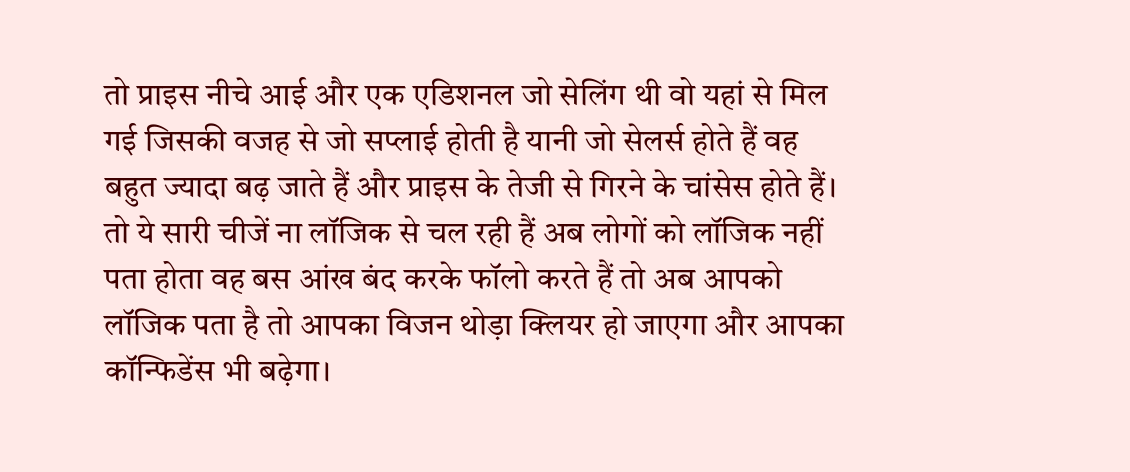तो प्राइस नीचे आई और एक एडिशनल जो सेलिंग थी वो यहां से मिल गई जिसकी वजह से जो सप्लाई होती है यानी जो सेलर्स होते हैं वह बहुत ज्यादा बढ़ जाते हैं और प्राइस के तेजी से गिरने के चांसेस होते हैं। तो ये सारी चीजें ना लॉजिक से चल रही हैं अब लोगों को लॉजिक नहीं पता होता वह बस आंख बंद करके फॉलो करते हैं तो अब आपको लॉजिक पता है तो आपका विजन थोड़ा क्लियर हो जाएगा और आपका कॉन्फिडेंस भी बढ़ेगा।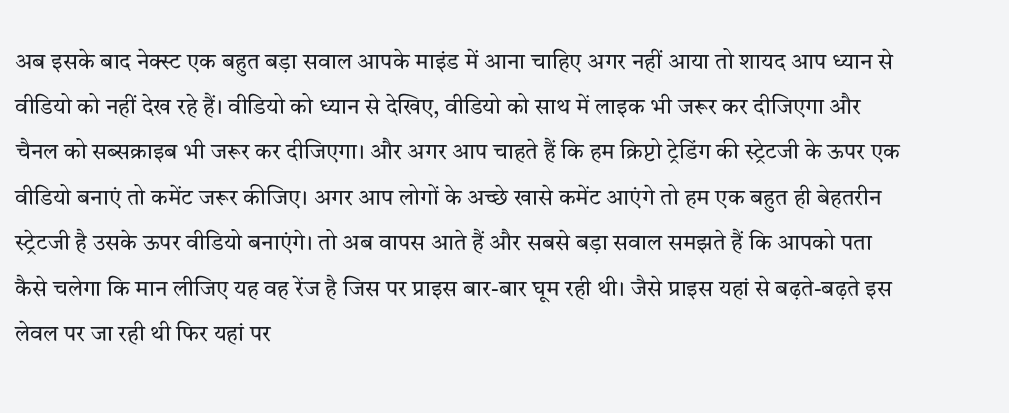अब इसके बाद नेक्स्ट एक बहुत बड़ा सवाल आपके माइंड में आना चाहिए अगर नहीं आया तो शायद आप ध्यान से वीडियो को नहीं देख रहे हैं। वीडियो को ध्यान से देखिए, वीडियो को साथ में लाइक भी जरूर कर दीजिएगा और चैनल को सब्सक्राइब भी जरूर कर दीजिएगा। और अगर आप चाहते हैं कि हम क्रिप्टो ट्रेडिंग की स्ट्रेटजी के ऊपर एक वीडियो बनाएं तो कमेंट जरूर कीजिए। अगर आप लोगों के अच्छे खासे कमेंट आएंगे तो हम एक बहुत ही बेहतरीन स्ट्रेटजी है उसके ऊपर वीडियो बनाएंगे। तो अब वापस आते हैं और सबसे बड़ा सवाल समझते हैं कि आपको पता कैसे चलेगा कि मान लीजिए यह वह रेंज है जिस पर प्राइस बार-बार घूम रही थी। जैसे प्राइस यहां से बढ़ते-बढ़ते इस लेवल पर जा रही थी फिर यहां पर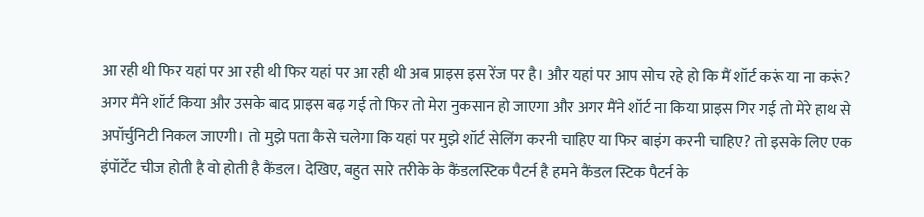आ रही थी फिर यहां पर आ रही थी फिर यहां पर आ रही थी अब प्राइस इस रेंज पर है। और यहां पर आप सोच रहे हो कि मैं शॉर्ट करूं या ना करूं? अगर मैंने शॉर्ट किया और उसके बाद प्राइस बढ़ गई तो फिर तो मेरा नुकसान हो जाएगा और अगर मैंने शॉर्ट ना किया प्राइस गिर गई तो मेरे हाथ से अपॉर्चुनिटी निकल जाएगी। तो मुझे पता कैसे चलेगा कि यहां पर मुझे शॉर्ट सेलिंग करनी चाहिए या फिर बाइंग करनी चाहिए? तो इसके लिए एक इंपॉर्टेंट चीज होती है वो होती है कैंडल। देखिए, बहुत सारे तरीके के कैंडलस्टिक पैटर्न है हमने कैंडल स्टिक पैटर्न के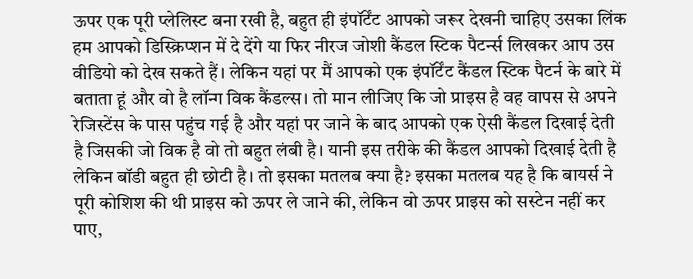ऊपर एक पूरी प्लेलिस्ट बना रखी है, बहुत ही इंपॉर्टेंट आपको जरूर देखनी चाहिए उसका लिंक हम आपको डिस्क्रिप्शन में दे देंगे या फिर नीरज जोशी कैंडल स्टिक पैटर्न्स लिखकर आप उस वीडियो को देख सकते हैं। लेकिन यहां पर मैं आपको एक इंपॉर्टेंट कैंडल स्टिक पैटर्न के बारे में बताता हूं और वो है लॉन्ग विक कैंडल्स। तो मान लीजिए कि जो प्राइस है वह वापस से अपने रेजिस्टेंस के पास पहुंच गई है और यहां पर जाने के बाद आपको एक ऐसी कैंडल दिखाई देती है जिसकी जो विक है वो तो बहुत लंबी है। यानी इस तरीके की कैंडल आपको दिखाई देती है लेकिन बॉडी बहुत ही छोटी है। तो इसका मतलब क्या है? इसका मतलब यह है कि बायर्स ने पूरी कोशिश की थी प्राइस को ऊपर ले जाने की, लेकिन वो ऊपर प्राइस को सस्टेन नहीं कर पाए,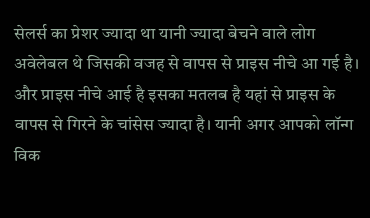सेलर्स का प्रेशर ज्यादा था यानी ज्यादा बेचने वाले लोग अवेलेबल थे जिसकी वजह से वापस से प्राइस नीचे आ गई है। और प्राइस नीचे आई है इसका मतलब है यहां से प्राइस के वापस से गिरने के चांसेस ज्यादा है। यानी अगर आपको लॉन्ग विक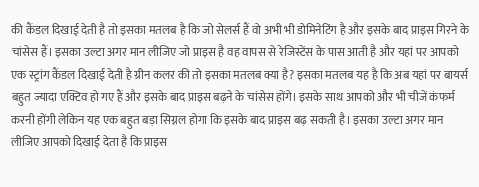की कैंडल दिखाई देती है तो इसका मतलब है कि जो सेलर्स हैं वो अभी भी डोमिनेटिंग है और इसके बाद प्राइस गिरने के चांसेस हैं। इसका उल्टा अगर मान लीजिए जो प्राइस है वह वापस से रेजिस्टेंस के पास आती है और यहां पर आपको एक स्ट्रांग कैंडल दिखाई देती है ग्रीन कलर की तो इसका मतलब क्या है? इसका मतलब यह है कि अब यहां पर बायर्स बहुत ज्यादा एक्टिव हो गए हैं और इसके बाद प्राइस बढ़ने के चांसेस होंगे। इसके साथ आपको और भी चीजें कंफर्म करनी होंगी लेकिन यह एक बहुत बड़ा सिग्नल होगा कि इसके बाद प्राइस बढ़ सकती है। इसका उल्टा अगर मान लीजिए आपको दिखाई देता है कि प्राइस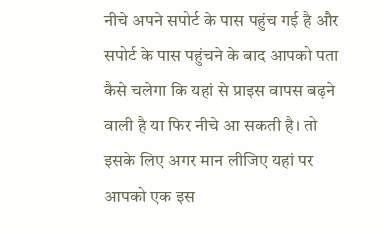नीचे अपने सपोर्ट के पास पहुंच गई है और सपोर्ट के पास पहुंचने के बाद आपको पता कैसे चलेगा कि यहां से प्राइस वापस बढ़ने वाली है या फिर नीचे आ सकती है। तो इसके लिए अगर मान लीजिए यहां पर आपको एक इस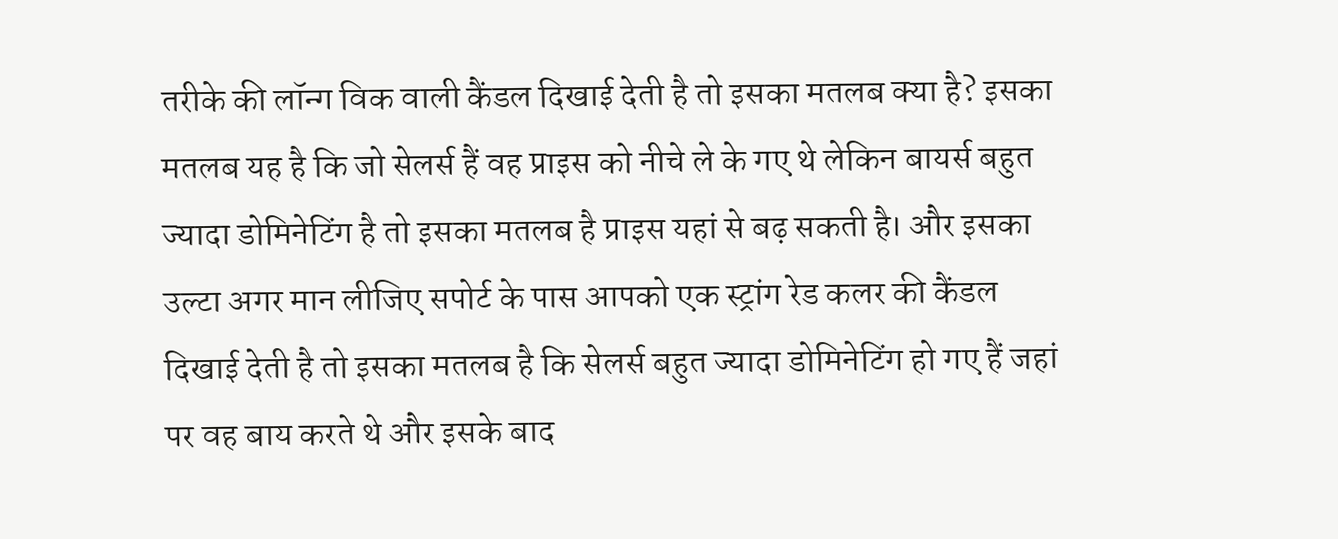तरीके की लॉन्ग विक वाली कैंडल दिखाई देती है तो इसका मतलब क्या है? इसका मतलब यह है कि जो सेलर्स हैं वह प्राइस को नीचे ले के गए थे लेकिन बायर्स बहुत ज्यादा डोमिनेटिंग है तो इसका मतलब है प्राइस यहां से बढ़ सकती है। और इसका उल्टा अगर मान लीजिए सपोर्ट के पास आपको एक स्ट्रांग रेड कलर की कैंडल दिखाई देती है तो इसका मतलब है कि सेलर्स बहुत ज्यादा डोमिनेटिंग हो गए हैं जहां पर वह बाय करते थे और इसके बाद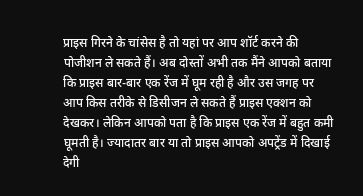प्राइस गिरने के चांसेस है तो यहां पर आप शॉर्ट करने की पोजीशन ले सकते हैं। अब दोस्तों अभी तक मैंने आपको बताया कि प्राइस बार-बार एक रेंज में घूम रही है और उस जगह पर आप किस तरीके से डिसीजन ले सकते हैं प्राइस एक्शन को देखकर। लेकिन आपको पता है कि प्राइस एक रेंज में बहुत कमी घूमती है। ज्यादातर बार या तो प्राइस आपको अपट्रेंड में दिखाई देगी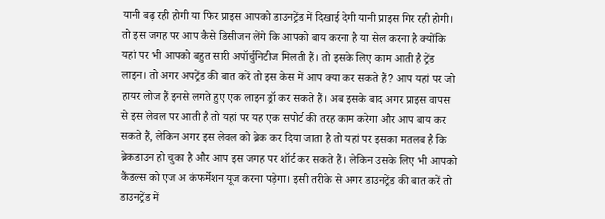यानी बढ़ रही होगी या फिर प्राइस आपको डाउनट्रेंड में दिखाई देगी यानी प्राइस गिर रही होगी। तो इस जगह पर आप कैसे डिसीजन लेंगे कि आपको बाय करना है या सेल करना है क्योंकि यहां पर भी आपको बहुत सारी अपॉर्चुनिटीज मिलती हैं। तो इसके लिए काम आती है ट्रेंड लाइन। तो अगर अपट्रेंड की बात करें तो इस केस में आप क्या कर सकते हैं? आप यहां पर जो हायर लोज हैं इनसे लगते हुए एक लाइन ड्रॉ कर सकते हैं। अब इसके बाद अगर प्राइस वापस से इस लेवल पर आती है तो यहां पर यह एक सपोर्ट की तरह काम करेगा और आप बाय कर सकते हैं, लेकिन अगर इस लेवल को ब्रेक कर दिया जाता है तो यहां पर इसका मतलब है कि ब्रेकडाउन हो चुका है और आप इस जगह पर शॉर्ट कर सकते हैं। लेकिन उसके लिए भी आपको कैंडल्स को एज अ कंफर्मेशन यूज करना पड़ेगा। इसी तरीके से अगर डाउनट्रेंड की बात करें तो डाउनट्रेंड में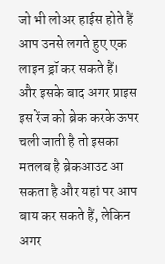जो भी लोअर हाईस होते हैं आप उनसे लगते हुए एक लाइन ड्रॉ कर सकते हैं। और इसके बाद अगर प्राइस इस रेंज को ब्रेक करके ऊपर चली जाती है तो इसका मतलब है ब्रेकआउट आ सकता है और यहां पर आप बाय कर सकते हैं, लेकिन अगर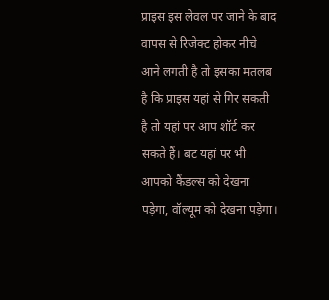प्राइस इस लेवल पर जाने के बाद वापस से रिजेक्ट होकर नीचे आने लगती है तो इसका मतलब है कि प्राइस यहां से गिर सकती है तो यहां पर आप शॉर्ट कर सकते हैं। बट यहां पर भी आपको कैंडल्स को देखना पड़ेगा, वॉल्यूम को देखना पड़ेगा।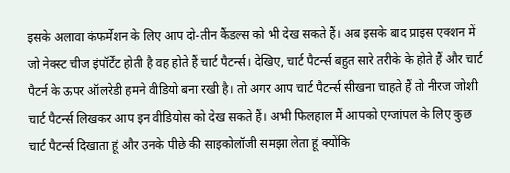इसके अलावा कंफर्मेशन के लिए आप दो-तीन कैंडल्स को भी देख सकते हैं। अब इसके बाद प्राइस एक्शन में जो नेक्स्ट चीज इंपॉर्टेंट होती है वह होते हैं चार्ट पैटर्न्स। देखिए, चार्ट पैटर्न्स बहुत सारे तरीके के होते हैं और चार्ट पैटर्न के ऊपर ऑलरेडी हमने वीडियो बना रखी है। तो अगर आप चार्ट पैटर्न्स सीखना चाहते हैं तो नीरज जोशी चार्ट पैटर्न्स लिखकर आप इन वीडियोस को देख सकते हैं। अभी फिलहाल मैं आपको एग्जांपल के लिए कुछ चार्ट पैटर्न्स दिखाता हूं और उनके पीछे की साइकोलॉजी समझा लेता हूं क्योंकि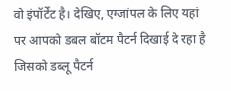वो इंपॉर्टेंट है। देखिए, एग्जांपल के लिए यहां पर आपको डबल बॉटम पैटर्न दिखाई दे रहा है जिसको डब्लू पैटर्न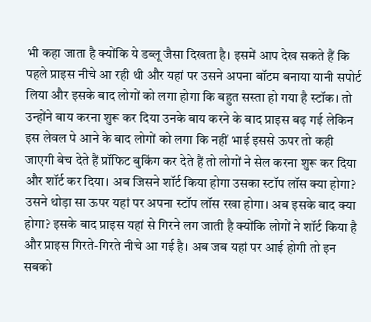भी कहा जाता है क्योंकि ये डब्लू जैसा दिखता है। इसमें आप देख सकते हैं कि पहले प्राइस नीचे आ रही थी और यहां पर उसने अपना बॉटम बनाया यानी सपोर्ट लिया और इसके बाद लोगों को लगा होगा कि बहुत सस्ता हो गया है स्टॉक। तो उन्होंने बाय करना शुरू कर दिया उनके बाय करने के बाद प्राइस बढ़ गई लेकिन इस लेवल पे आने के बाद लोगों को लगा कि नहीं भाई इससे ऊपर तो कही जाएगी बेच देते हैं प्रॉफिट बुकिंग कर देते हैं तो लोगों ने सेल करना शुरू कर दिया और शॉर्ट कर दिया। अब जिसने शॉर्ट किया होगा उसका स्टॉप लॉस क्या होगा? उसने थोड़ा सा ऊपर यहां पर अपना स्टॉप लॉस रखा होगा। अब इसके बाद क्या होगा? इसके बाद प्राइस यहां से गिरने लग जाती है क्योंकि लोगों ने शॉर्ट किया है और प्राइस गिरते-गिरते नीचे आ गई है। अब जब यहां पर आई होगी तो इन सबको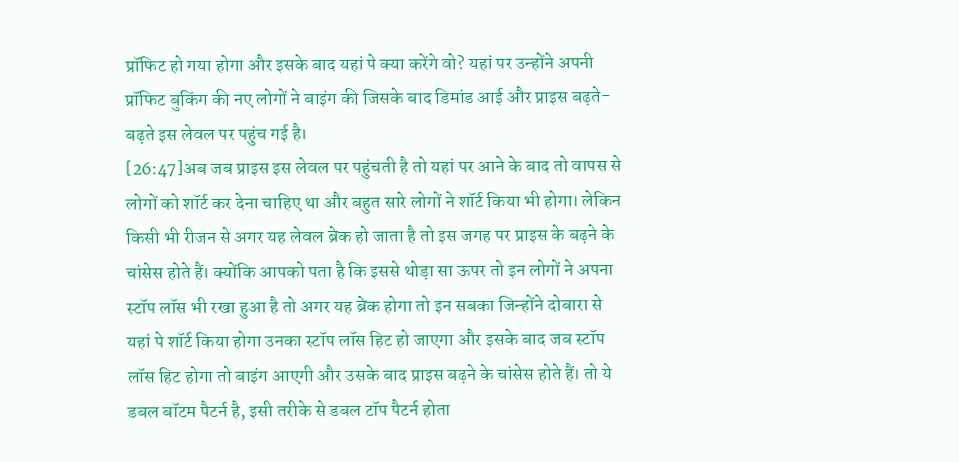प्रॉफिट हो गया होगा और इसके बाद यहां पे क्या करेंगे वो? यहां पर उन्होंने अपनी प्रॉफिट बुकिंग की नए लोगों ने बाइंग की जिसके बाद डिमांड आई और प्राइस बढ़ते-बढ़ते इस लेवल पर पहुंच गई है।
[26:47]अब जब प्राइस इस लेवल पर पहुंचती है तो यहां पर आने के बाद तो वापस से लोगों को शॉर्ट कर देना चाहिए था और बहुत सारे लोगों ने शॉर्ट किया भी होगा। लेकिन किसी भी रीजन से अगर यह लेवल ब्रेक हो जाता है तो इस जगह पर प्राइस के बढ़ने के चांसेस होते हैं। क्योंकि आपको पता है कि इससे थोड़ा सा ऊपर तो इन लोगों ने अपना स्टॉप लॉस भी रखा हुआ है तो अगर यह ब्रेक होगा तो इन सबका जिन्होंने दोबारा से यहां पे शॉर्ट किया होगा उनका स्टॉप लॉस हिट हो जाएगा और इसके बाद जब स्टॉप लॉस हिट होगा तो बाइंग आएगी और उसके बाद प्राइस बढ़ने के चांसेस होते हैं। तो ये डबल बॉटम पैटर्न है, इसी तरीके से डबल टॉप पैटर्न होता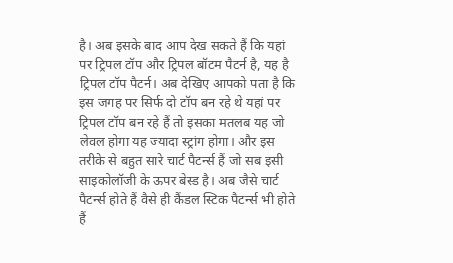है। अब इसके बाद आप देख सकते हैं कि यहां पर ट्रिपल टॉप और ट्रिपल बॉटम पैटर्न है, यह है ट्रिपल टॉप पैटर्न। अब देखिए आपको पता है कि इस जगह पर सिर्फ दो टॉप बन रहे थे यहां पर ट्रिपल टॉप बन रहे हैं तो इसका मतलब यह जो लेवल होगा यह ज्यादा स्ट्रांग होगा। और इस तरीके से बहुत सारे चार्ट पैटर्न्स हैं जो सब इसी साइकोलॉजी के ऊपर बेस्ड है। अब जैसे चार्ट पैटर्न्स होते हैं वैसे ही कैंडल स्टिक पैटर्न्स भी होते हैं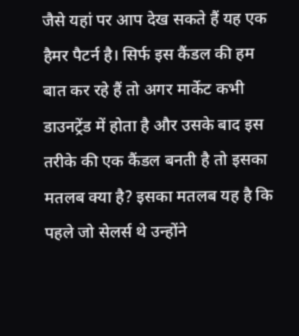जैसे यहां पर आप देख सकते हैं यह एक हैमर पैटर्न है। सिर्फ इस कैंडल की हम बात कर रहे हैं तो अगर मार्केट कभी डाउनट्रेंड में होता है और उसके बाद इस तरीके की एक कैंडल बनती है तो इसका मतलब क्या है? इसका मतलब यह है कि पहले जो सेलर्स थे उन्होंने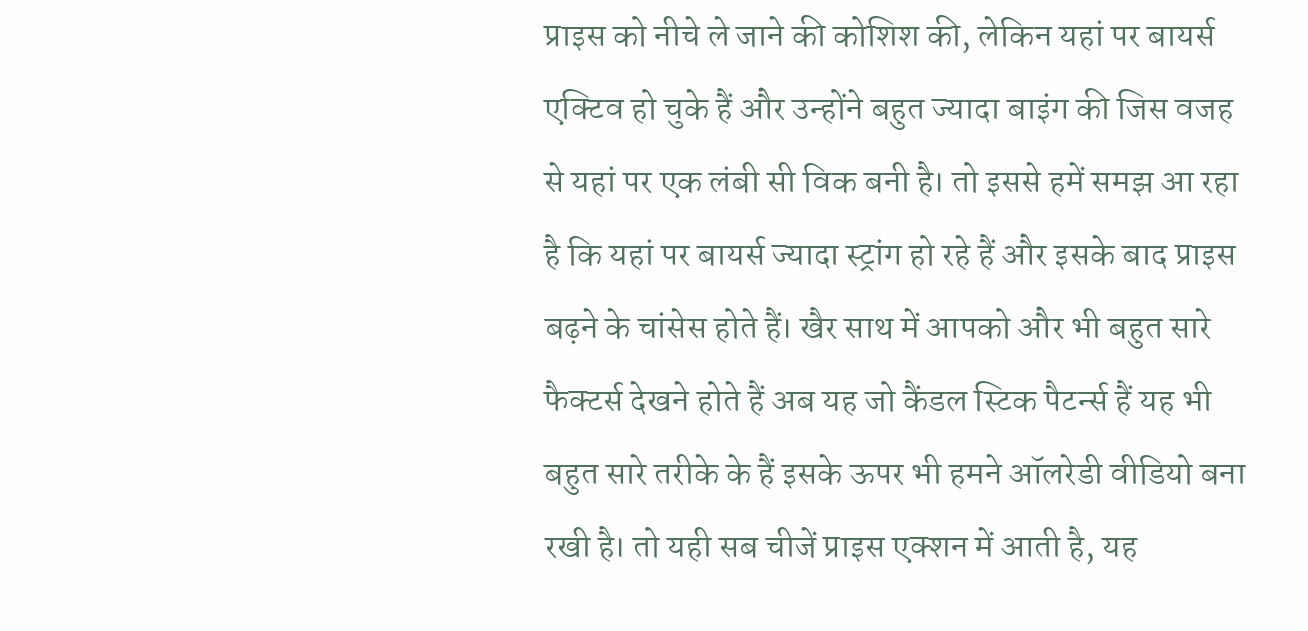प्राइस को नीचे ले जाने की कोशिश की, लेकिन यहां पर बायर्स एक्टिव हो चुके हैं और उन्होंने बहुत ज्यादा बाइंग की जिस वजह से यहां पर एक लंबी सी विक बनी है। तो इससे हमें समझ आ रहा है कि यहां पर बायर्स ज्यादा स्ट्रांग हो रहे हैं और इसके बाद प्राइस बढ़ने के चांसेस होते हैं। खैर साथ में आपको और भी बहुत सारे फैक्टर्स देखने होते हैं अब यह जो कैंडल स्टिक पैटर्न्स हैं यह भी बहुत सारे तरीके के हैं इसके ऊपर भी हमने ऑलरेडी वीडियो बना रखी है। तो यही सब चीजें प्राइस एक्शन में आती है, यह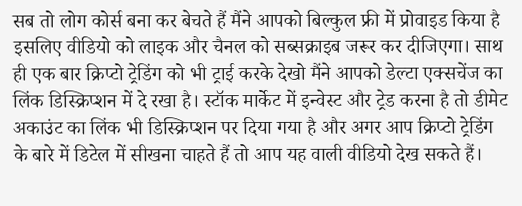सब तो लोग कोर्स बना कर बेचते हैं मैंने आपको बिल्कुल फ्री में प्रोवाइड किया है इसलिए वीडियो को लाइक और चैनल को सब्सक्राइब जरूर कर दीजिएगा। साथ ही एक बार क्रिप्टो ट्रेडिंग को भी ट्राई करके देखो मैंने आपको डेल्टा एक्सचेंज का लिंक डिस्क्रिप्शन में दे रखा है। स्टॉक मार्केट में इन्वेस्ट और ट्रेड करना है तो डीमेट अकाउंट का लिंक भी डिस्क्रिप्शन पर दिया गया है और अगर आप क्रिप्टो ट्रेडिंग के बारे में डिटेल में सीखना चाहते हैं तो आप यह वाली वीडियो देख सकते हैं।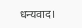धन्यवाद।